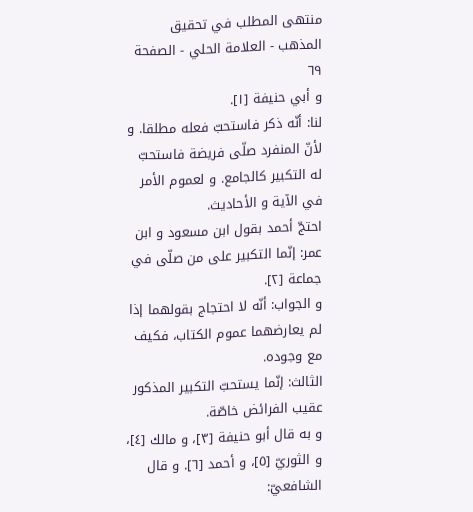منتهى المطلب في تحقيق المذهب - العلامة الحلي - الصفحة ٦٩
و أبي حنيفة [١].
لنا: أنّه ذكر فاستحبّ فعله مطلقا. و لأنّ المنفرد صلّى فريضة فاستحبّ له التكبير كالجامع. و لعموم الأمر في الآية و الأحاديث.
احتجّ أحمد بقول ابن مسعود و ابن عمر: إنّما التكبير على من صلّى في جماعة [٢].
و الجواب: أنّه لا احتجاج بقولهما إذا لم يعارضهما عموم الكتاب، فكيف مع وجوده.
الثالث: إنّما يستحبّ التكبير المذكور عقيب الفرائض خاصّة.
و به قال أبو حنيفة [٣]، و مالك [٤]، و الثوريّ [٥]، و أحمد [٦]. و قال الشافعيّ: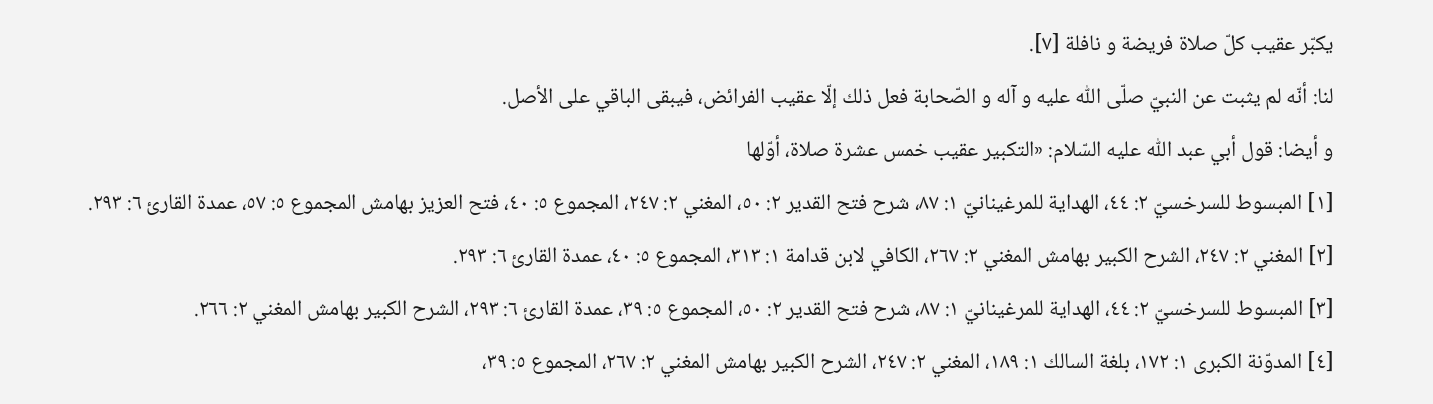يكبّر عقيب كلّ صلاة فريضة و نافلة [٧].
لنا: أنّه لم يثبت عن النبيّ صلّى اللّٰه عليه و آله و الصّحابة فعل ذلك إلّا عقيب الفرائض، فيبقى الباقي على الأصل.
و أيضا: قول أبي عبد اللّٰه عليه السّلام: «التكبير عقيب خمس عشرة صلاة، أوّلها
[١] المبسوط للسرخسيّ ٢: ٤٤، الهداية للمرغينانيّ ١: ٨٧، شرح فتح القدير ٢: ٥٠، المغني ٢: ٢٤٧، المجموع ٥: ٤٠، فتح العزيز بهامش المجموع ٥: ٥٧، عمدة القارئ ٦: ٢٩٣.
[٢] المغني ٢: ٢٤٧، الشرح الكبير بهامش المغني ٢: ٢٦٧، الكافي لابن قدامة ١: ٣١٣، المجموع ٥: ٤٠، عمدة القارئ ٦: ٢٩٣.
[٣] المبسوط للسرخسيّ ٢: ٤٤، الهداية للمرغينانيّ ١: ٨٧، شرح فتح القدير ٢: ٥٠، المجموع ٥: ٣٩، عمدة القارئ ٦: ٢٩٣، الشرح الكبير بهامش المغني ٢: ٢٦٦.
[٤] المدوّنة الكبرى ١: ١٧٢، بلغة السالك ١: ١٨٩، المغني ٢: ٢٤٧، الشرح الكبير بهامش المغني ٢: ٢٦٧، المجموع ٥: ٣٩،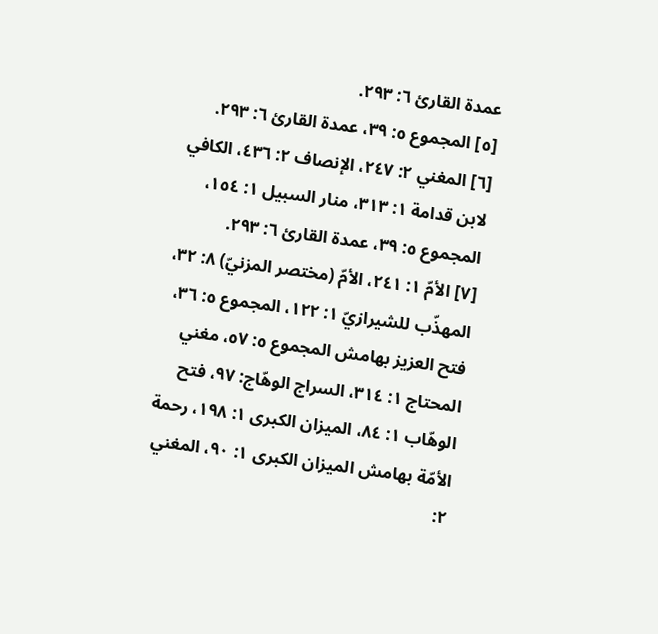عمدة القارئ ٦: ٢٩٣.
[٥] المجموع ٥: ٣٩، عمدة القارئ ٦: ٢٩٣.
[٦] المغني ٢: ٢٤٧، الإنصاف ٢: ٤٣٦، الكافي لابن قدامة ١: ٣١٣، منار السبيل ١: ١٥٤، المجموع ٥: ٣٩، عمدة القارئ ٦: ٢٩٣.
[٧] الأمّ ١: ٢٤١، الأمّ (مختصر المزنيّ) ٨: ٣٢، المهذّب للشيرازيّ ١: ١٢٢، المجموع ٥: ٣٦، فتح العزيز بهامش المجموع ٥: ٥٧، مغني المحتاج ١: ٣١٤، السراج الوهّاج: ٩٧، فتح الوهّاب ١: ٨٤، الميزان الكبرى ١: ١٩٨، رحمة الأمّة بهامش الميزان الكبرى ١: ٩٠، المغني ٢: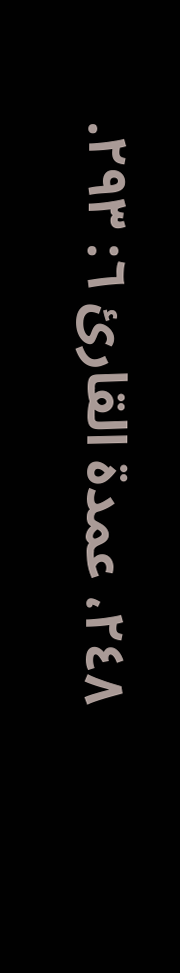٢٤٨، عمدة القارئ ٦: ٢٩٣.